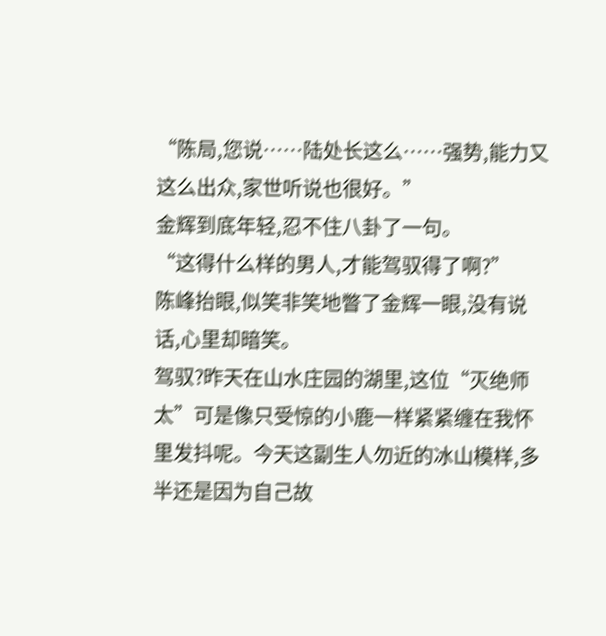“陈局,您说……陆处长这么……强势,能力又这么出众,家世听说也很好。”
金辉到底年轻,忍不住八卦了一句。
“这得什么样的男人,才能驾驭得了啊?”
陈峰抬眼,似笑非笑地瞥了金辉一眼,没有说话,心里却暗笑。
驾驭?昨天在山水庄园的湖里,这位“灭绝师太”可是像只受惊的小鹿一样紧紧缠在我怀里发抖呢。今天这副生人勿近的冰山模样,多半还是因为自己故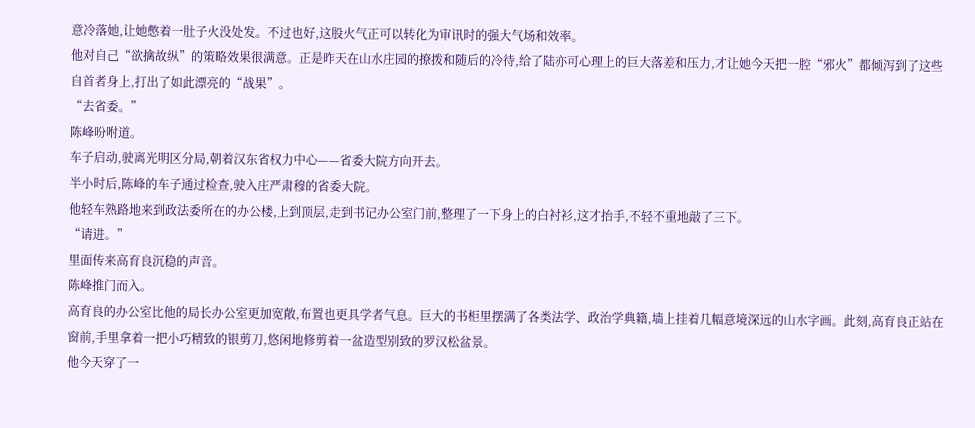意冷落她,让她憋着一肚子火没处发。不过也好,这股火气正可以转化为审讯时的强大气场和效率。
他对自己“欲擒故纵”的策略效果很满意。正是昨天在山水庄园的撩拨和随后的冷待,给了陆亦可心理上的巨大落差和压力,才让她今天把一腔“邪火”都倾泻到了这些自首者身上,打出了如此漂亮的“战果”。
“去省委。”
陈峰吩咐道。
车子启动,驶离光明区分局,朝着汉东省权力中心——省委大院方向开去。
半小时后,陈峰的车子通过检查,驶入庄严肃穆的省委大院。
他轻车熟路地来到政法委所在的办公楼,上到顶层,走到书记办公室门前,整理了一下身上的白衬衫,这才抬手,不轻不重地敲了三下。
“请进。”
里面传来高育良沉稳的声音。
陈峰推门而入。
高育良的办公室比他的局长办公室更加宽敞,布置也更具学者气息。巨大的书柜里摆满了各类法学、政治学典籍,墙上挂着几幅意境深远的山水字画。此刻,高育良正站在窗前,手里拿着一把小巧精致的银剪刀,悠闲地修剪着一盆造型别致的罗汉松盆景。
他今天穿了一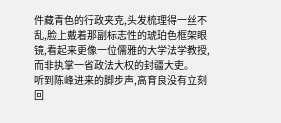件藏青色的行政夹克,头发梳理得一丝不乱,脸上戴着那副标志性的琥珀色框架眼镜,看起来更像一位儒雅的大学法学教授,而非执掌一省政法大权的封疆大吏。
听到陈峰进来的脚步声,高育良没有立刻回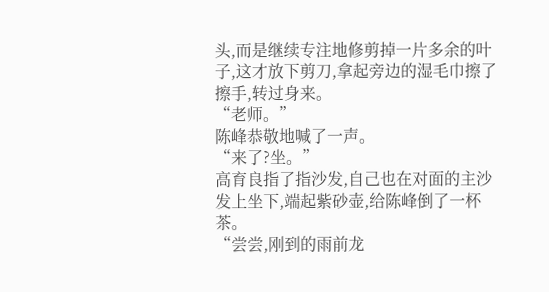头,而是继续专注地修剪掉一片多余的叶子,这才放下剪刀,拿起旁边的湿毛巾擦了擦手,转过身来。
“老师。”
陈峰恭敬地喊了一声。
“来了?坐。”
高育良指了指沙发,自己也在对面的主沙发上坐下,端起紫砂壶,给陈峰倒了一杯茶。
“尝尝,刚到的雨前龙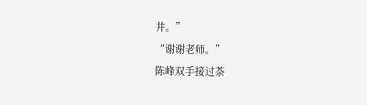井。”
“谢谢老师。”
陈峰双手接过茶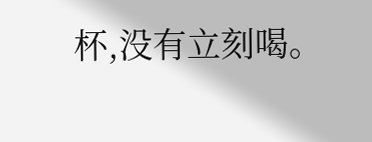杯,没有立刻喝。